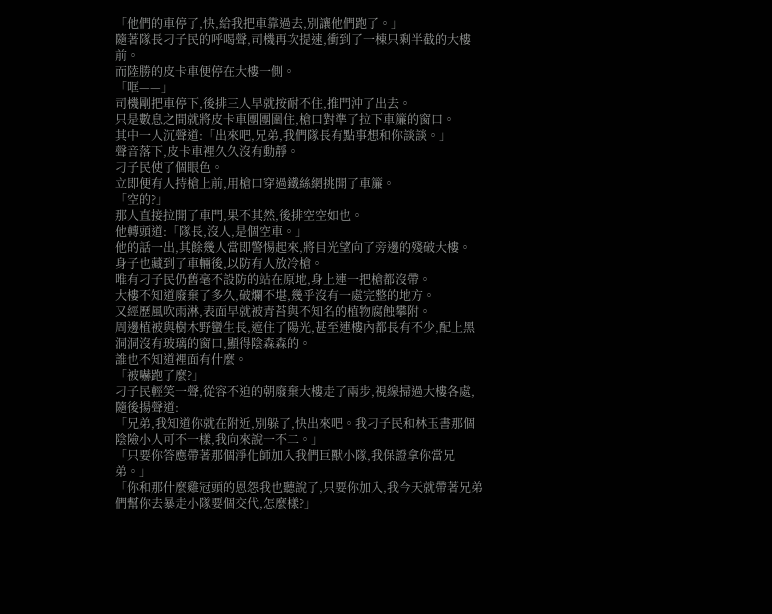「他們的車停了,快,給我把車靠過去,別讓他們跑了。」
隨著隊長刁子民的呼喝聲,司機再次提速,衝到了一棟只剩半截的大樓前。
而陸勝的皮卡車便停在大樓一側。
「哐——」
司機剛把車停下,後排三人早就按耐不住,推門沖了出去。
只是數息之間就將皮卡車團團圍住,槍口對準了拉下車簾的窗口。
其中一人沉聲道:「出來吧,兄弟,我們隊長有點事想和你談談。」
聲音落下,皮卡車裡久久沒有動靜。
刁子民使了個眼色。
立即便有人持槍上前,用槍口穿過鐵絲網挑開了車簾。
「空的?」
那人直接拉開了車門,果不其然,後排空空如也。
他轉頭道:「隊長,沒人,是個空車。」
他的話一出,其餘幾人當即警惕起來,將目光望向了旁邊的殘破大樓。
身子也藏到了車輛後,以防有人放冷槍。
唯有刁子民仍舊毫不設防的站在原地,身上連一把槍都沒帶。
大樓不知道廢棄了多久,破爛不堪,幾乎沒有一處完整的地方。
又經歷風吹雨淋,表面早就被青苔與不知名的植物腐蝕攀附。
周邊植被與樹木野蠻生長,遮住了陽光,甚至連樓內都長有不少,配上黑洞洞沒有玻璃的窗口,顯得陰森森的。
誰也不知道裡面有什麼。
「被嚇跑了麼?」
刁子民輕笑一聲,從容不迫的朝廢棄大樓走了兩步,視線掃過大樓各處,隨後揚聲道:
「兄弟,我知道你就在附近,別躲了,快出來吧。我刁子民和林玉書那個陰險小人可不一樣,我向來說一不二。」
「只要你答應帶著那個淨化師加入我們巨獸小隊,我保證拿你當兄弟。」
「你和那什麼雞冠頭的恩怨我也聽說了,只要你加入,我今天就帶著兄弟們幫你去暴走小隊要個交代,怎麼樣?」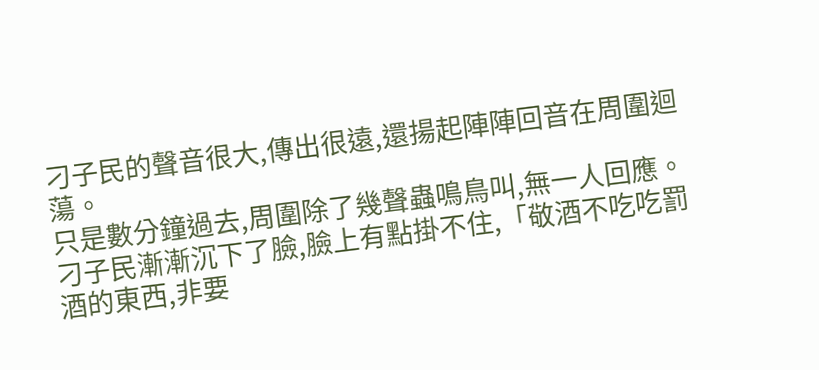刁子民的聲音很大,傳出很遠,還揚起陣陣回音在周圍迴蕩。
只是數分鐘過去,周圍除了幾聲蟲鳴鳥叫,無一人回應。
刁子民漸漸沉下了臉,臉上有點掛不住,「敬酒不吃吃罰酒的東西,非要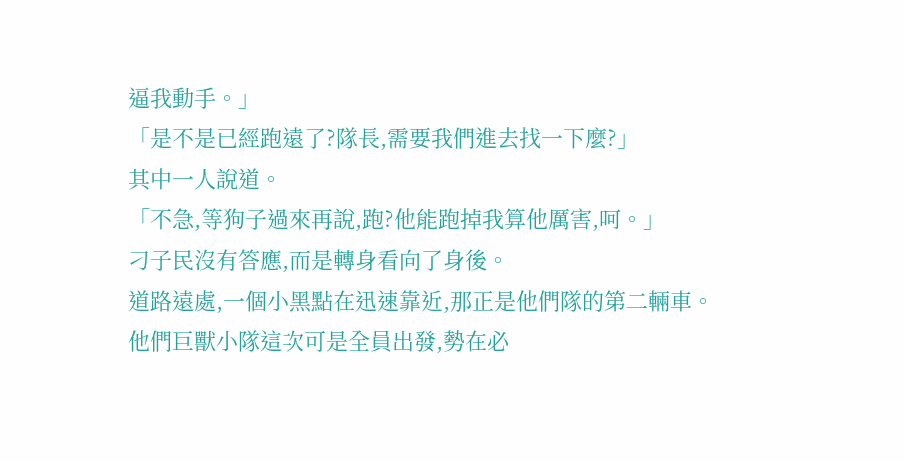逼我動手。」
「是不是已經跑遠了?隊長,需要我們進去找一下麼?」
其中一人說道。
「不急,等狗子過來再說,跑?他能跑掉我算他厲害,呵。」
刁子民沒有答應,而是轉身看向了身後。
道路遠處,一個小黑點在迅速靠近,那正是他們隊的第二輛車。
他們巨獸小隊這次可是全員出發,勢在必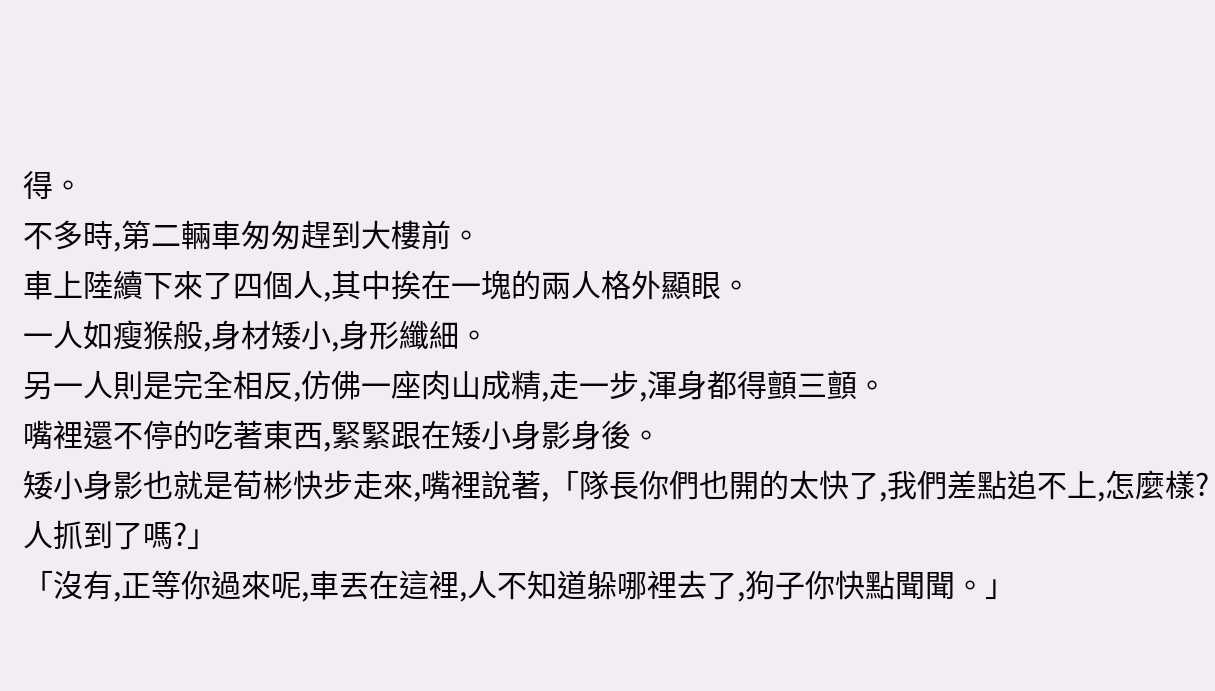得。
不多時,第二輛車匆匆趕到大樓前。
車上陸續下來了四個人,其中挨在一塊的兩人格外顯眼。
一人如瘦猴般,身材矮小,身形纖細。
另一人則是完全相反,仿佛一座肉山成精,走一步,渾身都得顫三顫。
嘴裡還不停的吃著東西,緊緊跟在矮小身影身後。
矮小身影也就是荀彬快步走來,嘴裡說著,「隊長你們也開的太快了,我們差點追不上,怎麼樣?人抓到了嗎?」
「沒有,正等你過來呢,車丟在這裡,人不知道躲哪裡去了,狗子你快點聞聞。」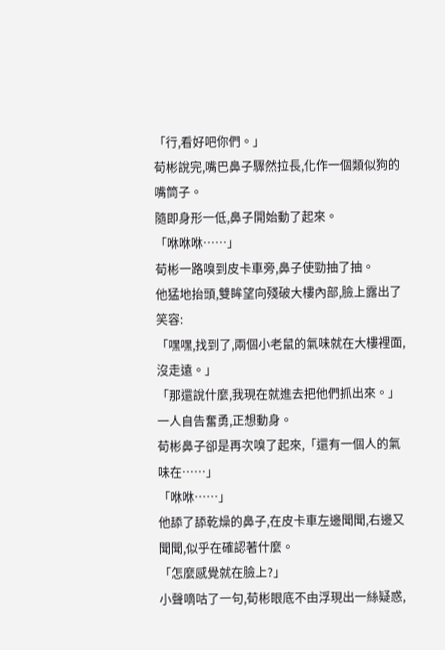「行,看好吧你們。」
荀彬說完,嘴巴鼻子驟然拉長,化作一個類似狗的嘴筒子。
隨即身形一低,鼻子開始動了起來。
「咻咻咻……」
荀彬一路嗅到皮卡車旁,鼻子使勁抽了抽。
他猛地抬頭,雙眸望向殘破大樓內部,臉上露出了笑容:
「嘿嘿,找到了,兩個小老鼠的氣味就在大樓裡面,沒走遠。」
「那還說什麼,我現在就進去把他們抓出來。」
一人自告奮勇,正想動身。
荀彬鼻子卻是再次嗅了起來,「還有一個人的氣味在……」
「咻咻……」
他舔了舔乾燥的鼻子,在皮卡車左邊聞聞,右邊又聞聞,似乎在確認著什麼。
「怎麼感覺就在臉上?」
小聲嘀咕了一句,荀彬眼底不由浮現出一絲疑惑,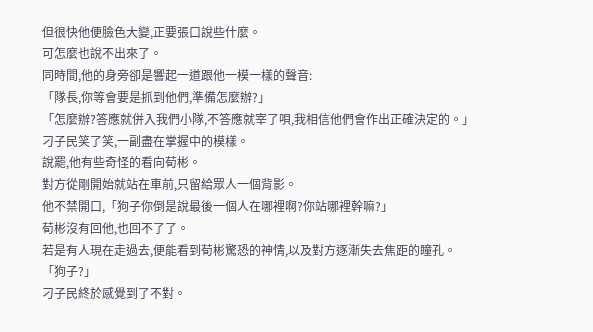但很快他便臉色大變,正要張口說些什麼。
可怎麼也說不出來了。
同時間,他的身旁卻是響起一道跟他一模一樣的聲音:
「隊長,你等會要是抓到他們,準備怎麼辦?」
「怎麼辦?答應就併入我們小隊,不答應就宰了唄,我相信他們會作出正確決定的。」
刁子民笑了笑,一副盡在掌握中的模樣。
說罷,他有些奇怪的看向荀彬。
對方從剛開始就站在車前,只留給眾人一個背影。
他不禁開口,「狗子你倒是說最後一個人在哪裡啊?你站哪裡幹嘛?」
荀彬沒有回他,也回不了了。
若是有人現在走過去,便能看到荀彬驚恐的神情,以及對方逐漸失去焦距的瞳孔。
「狗子?」
刁子民終於感覺到了不對。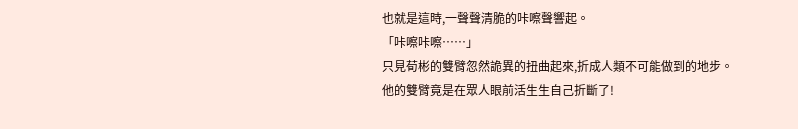也就是這時,一聲聲清脆的咔嚓聲響起。
「咔嚓咔嚓……」
只見荀彬的雙臂忽然詭異的扭曲起來,折成人類不可能做到的地步。
他的雙臂竟是在眾人眼前活生生自己折斷了!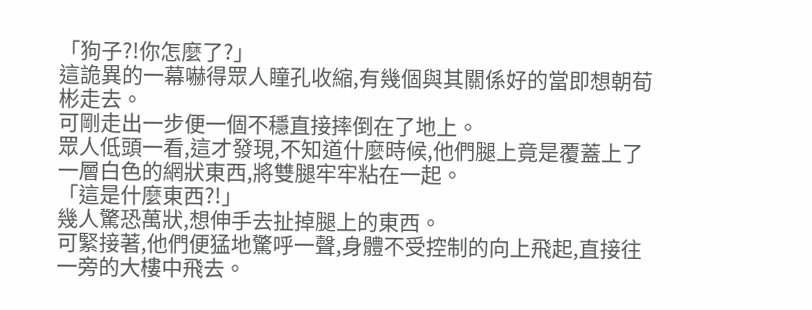「狗子?!你怎麼了?」
這詭異的一幕嚇得眾人瞳孔收縮,有幾個與其關係好的當即想朝荀彬走去。
可剛走出一步便一個不穩直接摔倒在了地上。
眾人低頭一看,這才發現,不知道什麼時候,他們腿上竟是覆蓋上了一層白色的網狀東西,將雙腿牢牢粘在一起。
「這是什麼東西?!」
幾人驚恐萬狀,想伸手去扯掉腿上的東西。
可緊接著,他們便猛地驚呼一聲,身體不受控制的向上飛起,直接往一旁的大樓中飛去。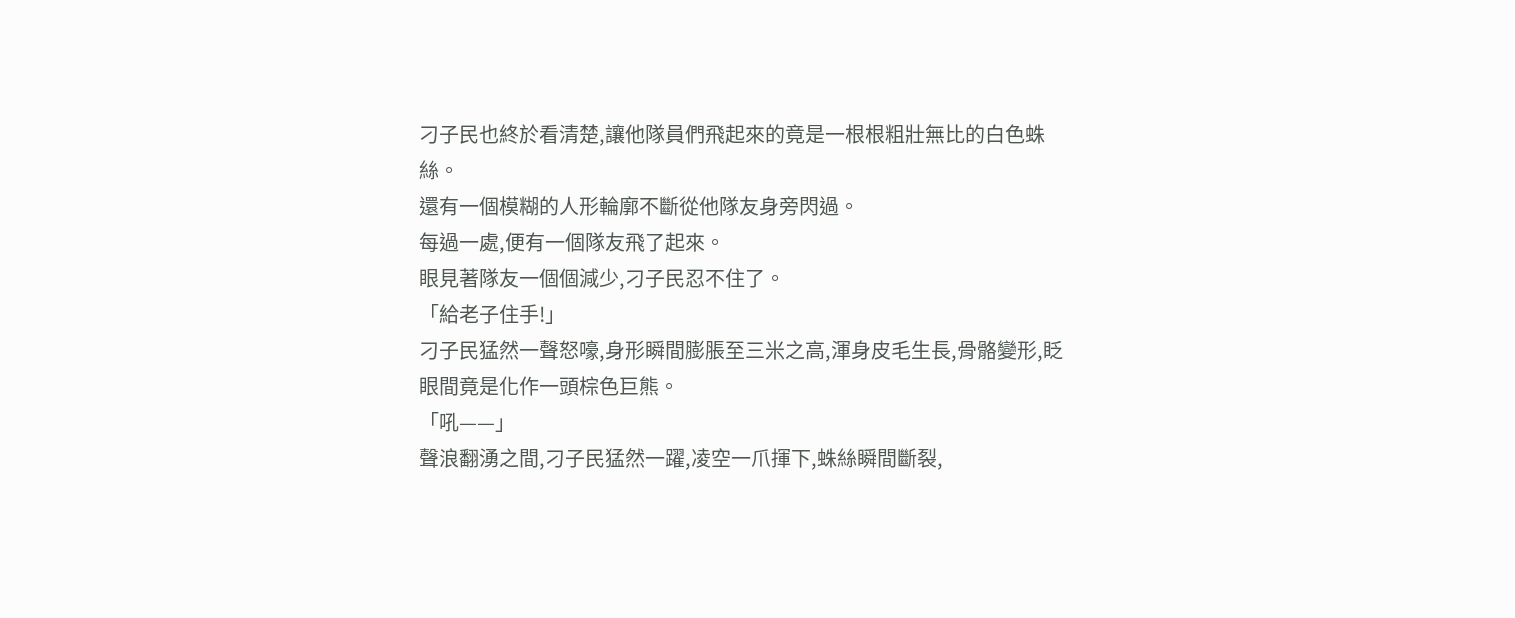刁子民也終於看清楚,讓他隊員們飛起來的竟是一根根粗壯無比的白色蛛絲。
還有一個模糊的人形輪廓不斷從他隊友身旁閃過。
每過一處,便有一個隊友飛了起來。
眼見著隊友一個個減少,刁子民忍不住了。
「給老子住手!」
刁子民猛然一聲怒嚎,身形瞬間膨脹至三米之高,渾身皮毛生長,骨骼變形,眨眼間竟是化作一頭棕色巨熊。
「吼——」
聲浪翻湧之間,刁子民猛然一躍,凌空一爪揮下,蛛絲瞬間斷裂,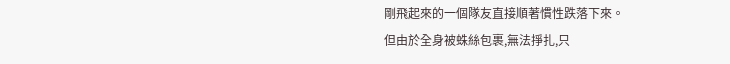剛飛起來的一個隊友直接順著慣性跌落下來。
但由於全身被蛛絲包裹,無法掙扎,只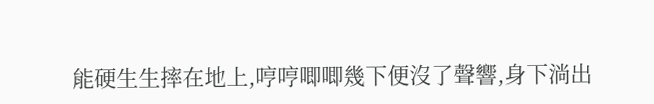能硬生生摔在地上,哼哼唧唧幾下便沒了聲響,身下淌出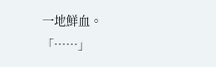一地鮮血。
「……」